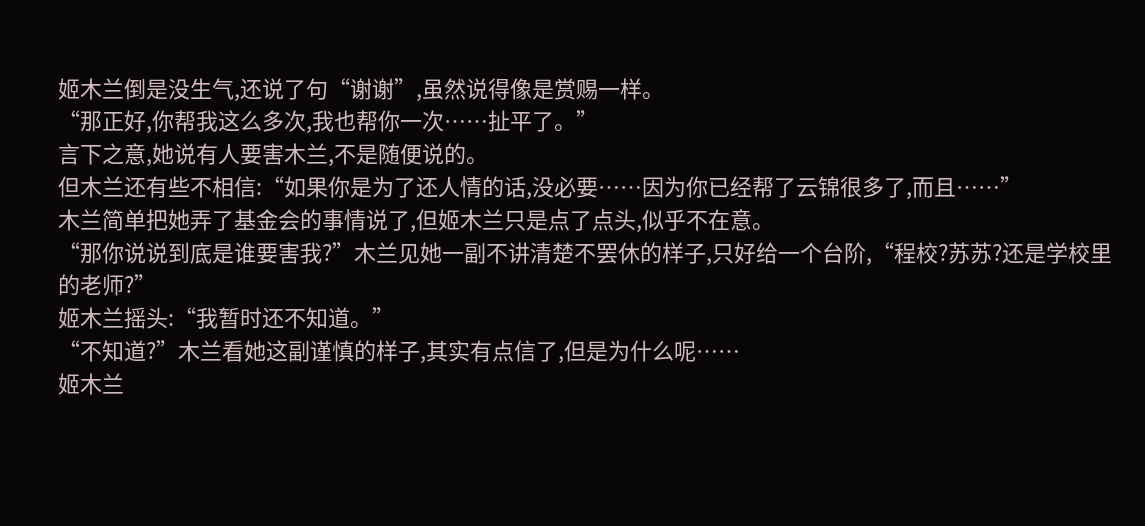姬木兰倒是没生气,还说了句“谢谢”,虽然说得像是赏赐一样。
“那正好,你帮我这么多次,我也帮你一次……扯平了。”
言下之意,她说有人要害木兰,不是随便说的。
但木兰还有些不相信:“如果你是为了还人情的话,没必要……因为你已经帮了云锦很多了,而且……”
木兰简单把她弄了基金会的事情说了,但姬木兰只是点了点头,似乎不在意。
“那你说说到底是谁要害我?”木兰见她一副不讲清楚不罢休的样子,只好给一个台阶,“程校?苏苏?还是学校里的老师?”
姬木兰摇头:“我暂时还不知道。”
“不知道?”木兰看她这副谨慎的样子,其实有点信了,但是为什么呢……
姬木兰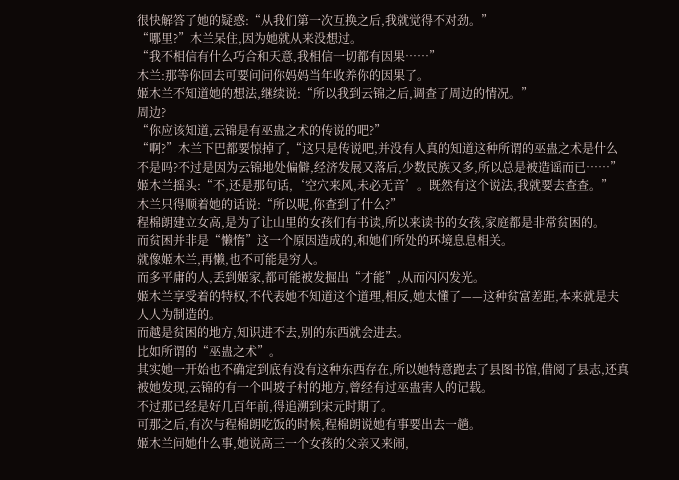很快解答了她的疑惑:“从我们第一次互换之后,我就觉得不对劲。”
“哪里?”木兰呆住,因为她就从来没想过。
“我不相信有什么巧合和天意,我相信一切都有因果……”
木兰:那等你回去可要问问你妈妈当年收养你的因果了。
姬木兰不知道她的想法,继续说:“所以我到云锦之后,调查了周边的情况。”
周边?
“你应该知道,云锦是有巫蛊之术的传说的吧?”
“啊?”木兰下巴都要惊掉了,“这只是传说吧,并没有人真的知道这种所谓的巫蛊之术是什么不是吗?不过是因为云锦地处偏僻,经济发展又落后,少数民族又多,所以总是被造谣而已……”
姬木兰摇头:“不,还是那句话,‘空穴来风,未必无音’。既然有这个说法,我就要去查查。”
木兰只得顺着她的话说:“所以呢,你查到了什么?”
程棉朗建立女高,是为了让山里的女孩们有书读,所以来读书的女孩,家庭都是非常贫困的。
而贫困并非是“懒惰”这一个原因造成的,和她们所处的环境息息相关。
就像姬木兰,再懒,也不可能是穷人。
而多平庸的人,丢到姬家,都可能被发掘出“才能”,从而闪闪发光。
姬木兰享受着的特权,不代表她不知道这个道理,相反,她太懂了——这种贫富差距,本来就是夫人人为制造的。
而越是贫困的地方,知识进不去,别的东西就会进去。
比如所谓的“巫蛊之术”。
其实她一开始也不确定到底有没有这种东西存在,所以她特意跑去了县图书馆,借阅了县志,还真被她发现,云锦的有一个叫坡子村的地方,曾经有过巫蛊害人的记载。
不过那已经是好几百年前,得追溯到宋元时期了。
可那之后,有次与程棉朗吃饭的时候,程棉朗说她有事要出去一趟。
姬木兰问她什么事,她说高三一个女孩的父亲又来闹,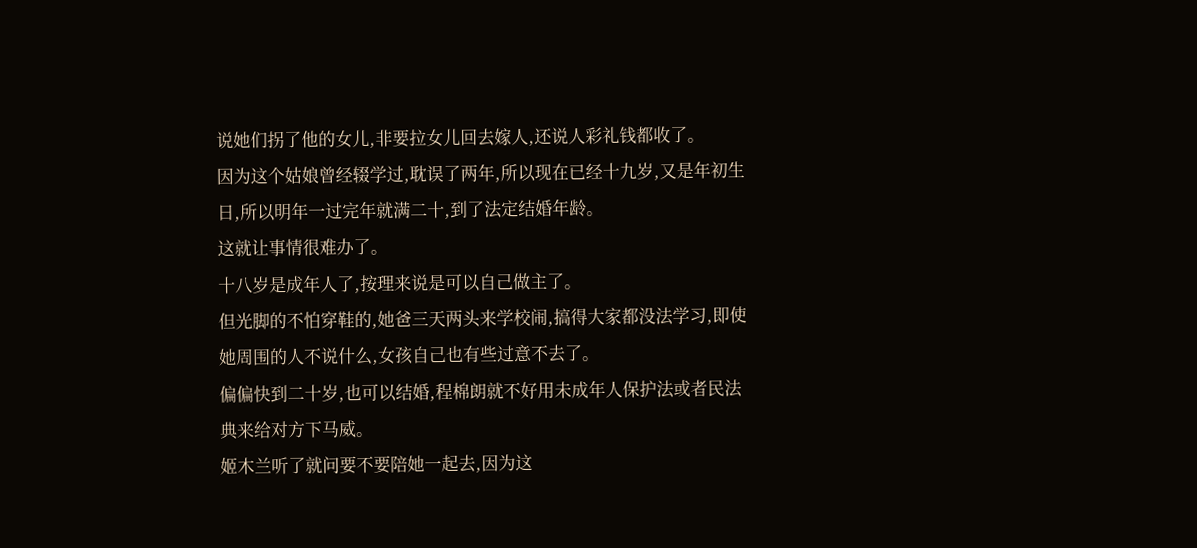说她们拐了他的女儿,非要拉女儿回去嫁人,还说人彩礼钱都收了。
因为这个姑娘曾经辍学过,耽误了两年,所以现在已经十九岁,又是年初生日,所以明年一过完年就满二十,到了法定结婚年龄。
这就让事情很难办了。
十八岁是成年人了,按理来说是可以自己做主了。
但光脚的不怕穿鞋的,她爸三天两头来学校闹,搞得大家都没法学习,即使她周围的人不说什么,女孩自己也有些过意不去了。
偏偏快到二十岁,也可以结婚,程棉朗就不好用未成年人保护法或者民法典来给对方下马威。
姬木兰听了就问要不要陪她一起去,因为这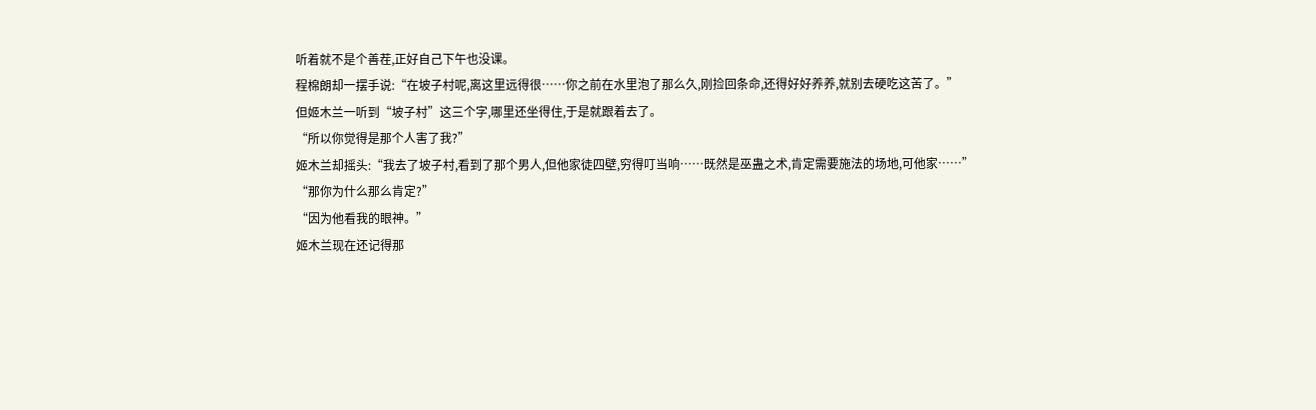听着就不是个善茬,正好自己下午也没课。
程棉朗却一摆手说:“在坡子村呢,离这里远得很……你之前在水里泡了那么久,刚捡回条命,还得好好养养,就别去硬吃这苦了。”
但姬木兰一听到“坡子村”这三个字,哪里还坐得住,于是就跟着去了。
“所以你觉得是那个人害了我?”
姬木兰却摇头:“我去了坡子村,看到了那个男人,但他家徒四壁,穷得叮当响……既然是巫蛊之术,肯定需要施法的场地,可他家……”
“那你为什么那么肯定?”
“因为他看我的眼神。”
姬木兰现在还记得那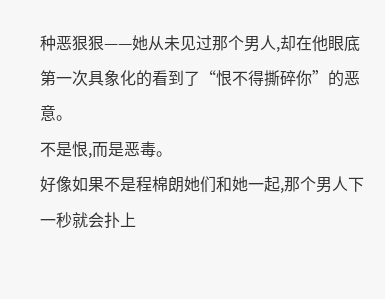种恶狠狠——她从未见过那个男人,却在他眼底第一次具象化的看到了“恨不得撕碎你”的恶意。
不是恨,而是恶毒。
好像如果不是程棉朗她们和她一起,那个男人下一秒就会扑上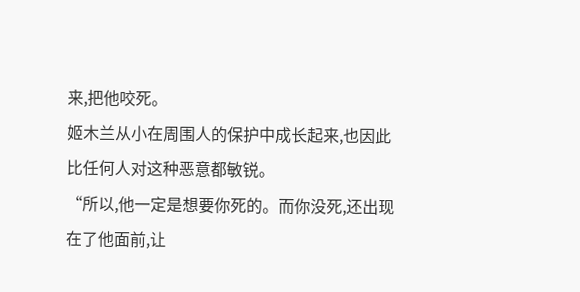来,把他咬死。
姬木兰从小在周围人的保护中成长起来,也因此比任何人对这种恶意都敏锐。
“所以,他一定是想要你死的。而你没死,还出现在了他面前,让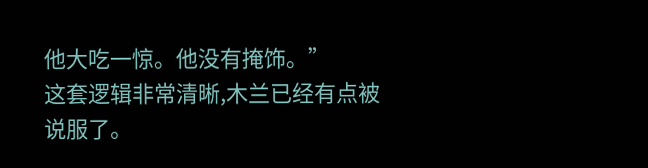他大吃一惊。他没有掩饰。”
这套逻辑非常清晰,木兰已经有点被说服了。